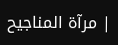| مرآۃ المناجیح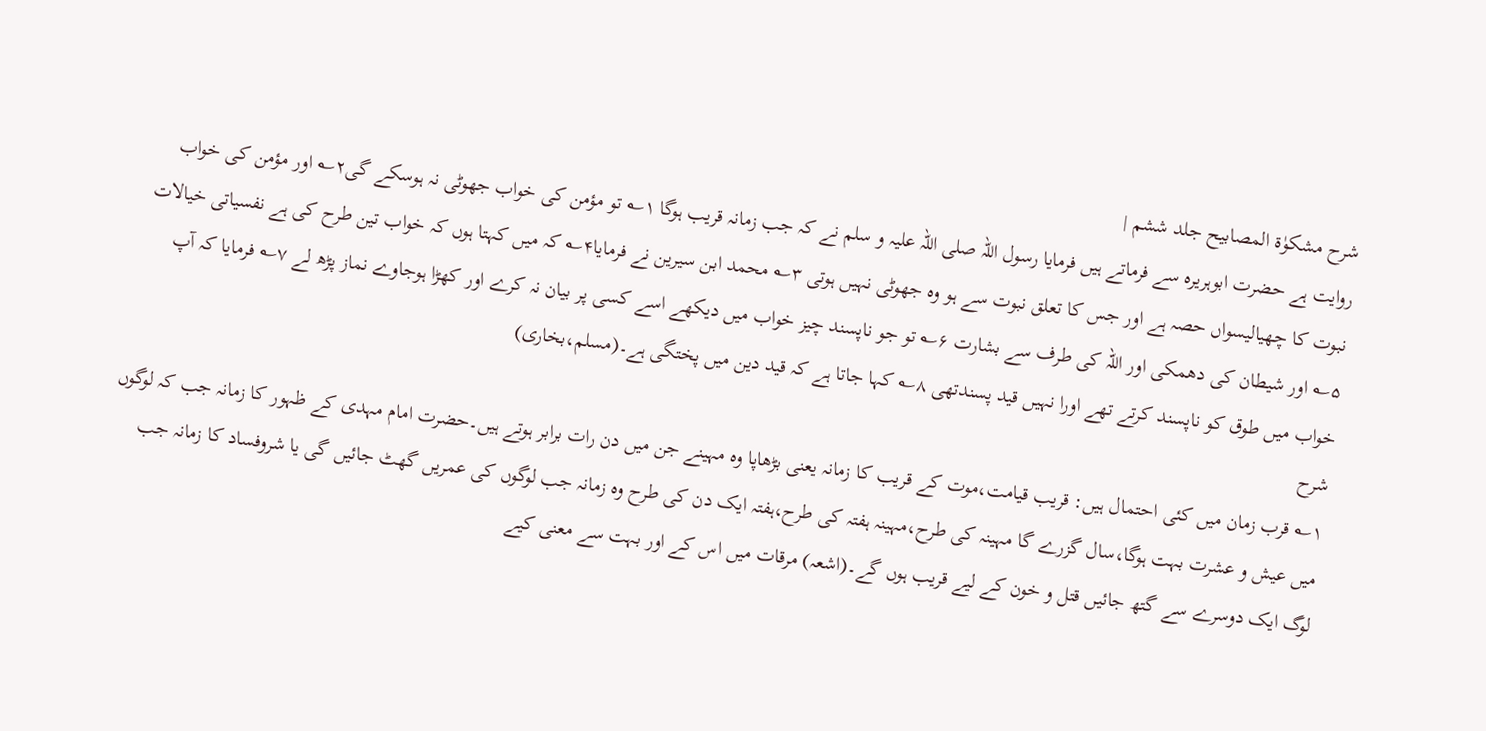شرح مشکوٰۃ المصابیح جلد ششم |
روایت ہے حضرت ابوہریرہ سے فرماتے ہیں فرمایا رسول اللہ صلی اللہ علیہ و سلم نے کہ جب زمانہ قریب ہوگا ۱؎ تو مؤمن کی خواب جھوٹی نہ ہوسکے گی۲؎ اور مؤمن کی خواب نبوت کا چھیالیسواں حصہ ہے اور جس کا تعلق نبوت سے ہو وہ جھوٹی نہیں ہوتی ۳؎ محمد ابن سیرین نے فرمایا۴؎ کہ میں کہتا ہوں کہ خواب تین طرح کی ہے نفسیاتی خیالات ۵؎ اور شیطان کی دھمکی اور اللہ کی طرف سے بشارت ۶؎ تو جو ناپسند چیز خواب میں دیکھے اسے کسی پر بیان نہ کرے اور کھڑا ہوجاوے نماز پڑھ لے ۷؎ فرمایا کہ آپ خواب میں طوق کو ناپسند کرتے تھے اورا نہیں قید پسندتھی ۸؎ کہا جاتا ہے کہ قید دین میں پختگی ہے۔(مسلم،بخاری)
شرح
۱؎ قرب زمان میں کئی احتمال ہیں: قریب قیامت،موت کے قریب کا زمانہ یعنی بڑھاپا وہ مہینے جن میں دن رات برابر ہوتے ہیں۔حضرت امام مہدی کے ظہور کا زمانہ جب کہ لوگوں میں عیش و عشرت بہت ہوگا،سال گزرے گا مہینہ کی طرح،مہینہ ہفتہ کی طرح،ہفتہ ایک دن کی طرح وہ زمانہ جب لوگوں کی عمریں گھٹ جائیں گی یا شروفساد کا زمانہ جب لوگ ایک دوسرے سے گتھ جائیں قتل و خون کے لیے قریب ہوں گے۔(اشعہ) مرقات میں اس کے اور بہت سے معنی کیے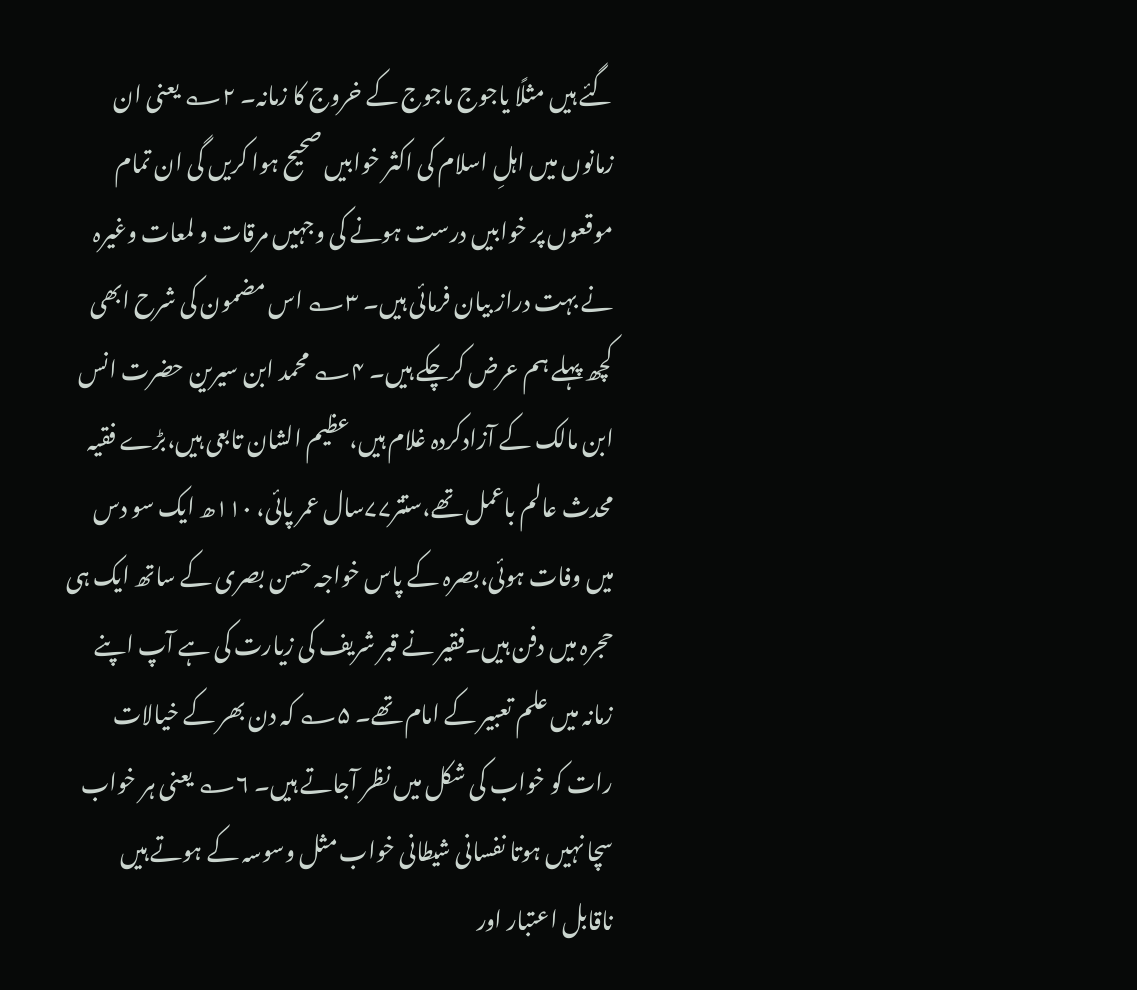گئے ہیں مثلًا یاجوج ماجوج کے خروج کا زمانہ۔ ۲؎ یعنی ان زمانوں میں اہلِ اسلام کی اکثر خوابیں صحیح ہوا کریں گی ان تمام موقعوں پر خوابیں درست ہونے کی وجہیں مرقات و لمعات وغیرہ نے بہت دراز بیان فرمائی ہیں۔ ۳؎ اس مضمون کی شرح ابھی کچھ پہلے ہم عرض کرچکے ہیں۔ ۴؎ محمد ابن سیرین حضرت انس ابن مالک کے آزادکردہ غلام ہیں،عظیم الشان تابعی ہیں،بڑے فقیہ محدث عالم باعمل تھے،ستتر۷۷سال عمر پائی، ۱۱۰ھ ایک سو دس میں وفات ہوئی،بصرہ کے پاس خواجہ حسن بصری کے ساتھ ایک ہی حجرہ میں دفن ہیں۔فقیر نے قبر شریف کی زیارت کی ہے آپ اپنے زمانہ میں علم تعبیر کے امام تھے۔ ۵؎ کہ دن بھر کے خیالات رات کو خواب کی شکل میں نظر آجاتے ہیں۔ ۶؎ یعنی ہر خواب سچا نہیں ہوتا نفسانی شیطانی خواب مثل وسوسہ کے ہوتے ہیں ناقابل اعتبار اور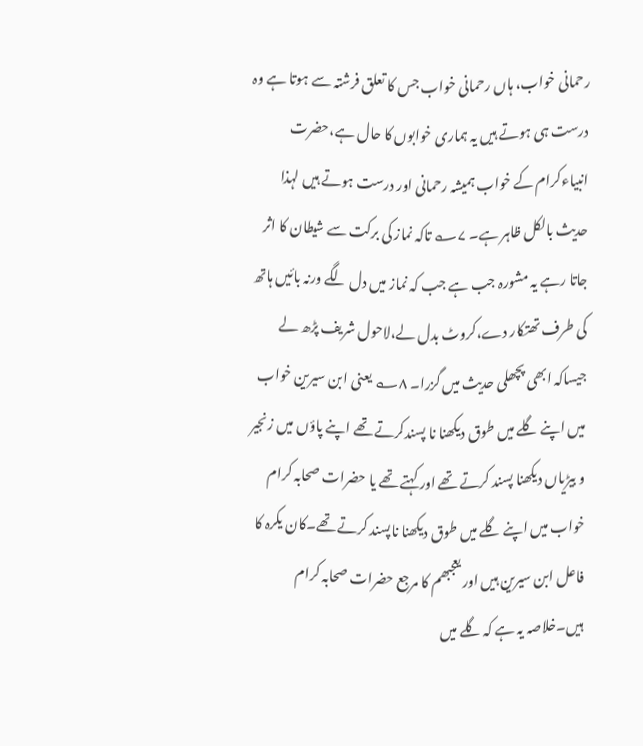رحمانی خواب، ہاں رحمانی خواب جس کا تعلق فرشتہ سے ہوتا ہے وہ درست ہی ہوتے ہیں یہ ہماری خوابوں کا حال ہے،حضرت انبیاءکرام کے خواب ہمیشہ رحمانی اور درست ہوتے ہیں لہذا حدیث بالکل ظاہر ہے۔ ۷؎ تاکہ نماز کی برکت سے شیطان کا اثر جاتا رہے یہ مشورہ جب ہے جب کہ نماز میں دل لگے ورنہ بائیں ہاتھ کی طرف تھتکار دے،کروٹ بدل لے،لاحول شریف پڑھ لے جیساکہ ابھی پچھلی حدیث میں گزرا۔ ۸؎ یعنی ابن سیرین خواب میں اپنے گلے میں طوق دیکھنا نا پسندکرتے تھے اپنے پاؤں میں زنجیر و بیڑیاں دیکھنا پسند کرتے تھے اور کہتے تھے یا حضرات صحابہ کرام خواب میں اپنے گلے میں طوق دیکھنا ناپسند کرتے تھے۔کان یکرہ کا فاعل ابن سیرین ہیں اور یعجبھم کا مرجع حضرات صحابہ کرام ہیں۔خلاصہ یہ ہے کہ گلے میں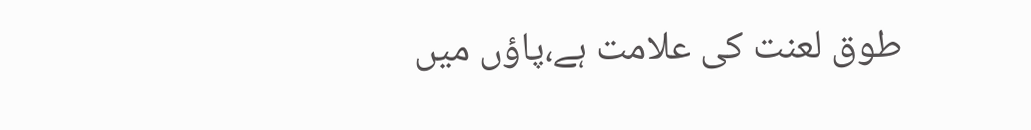طوق لعنت کی علامت ہے،پاؤں میں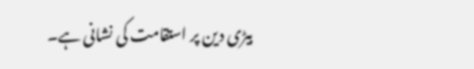بیڑی دین پر استقامت کی نشانی ہے۔